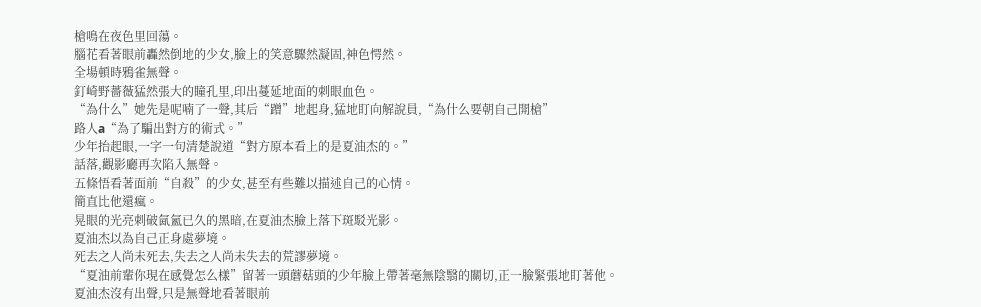槍鳴在夜色里回蕩。
腦花看著眼前轟然倒地的少女,臉上的笑意驟然凝固,神色愕然。
全場頓時鴉雀無聲。
釘崎野薔薇猛然張大的瞳孔里,印出蔓延地面的刺眼血色。
“為什么”她先是呢喃了一聲,其后“蹭”地起身,猛地盯向解說員,“為什么要朝自己開槍”
路人a“為了騙出對方的術式。”
少年抬起眼,一字一句清楚說道“對方原本看上的是夏油杰的。”
話落,觀影廳再次陷入無聲。
五條悟看著面前“自殺”的少女,甚至有些難以描述自己的心情。
簡直比他還瘋。
晃眼的光亮刺破氤氳已久的黑暗,在夏油杰臉上落下斑駁光影。
夏油杰以為自己正身處夢境。
死去之人尚未死去,失去之人尚未失去的荒謬夢境。
“夏油前輩你現在感覺怎么樣”留著一頭蘑菇頭的少年臉上帶著毫無陰翳的關切,正一臉緊張地盯著他。
夏油杰沒有出聲,只是無聲地看著眼前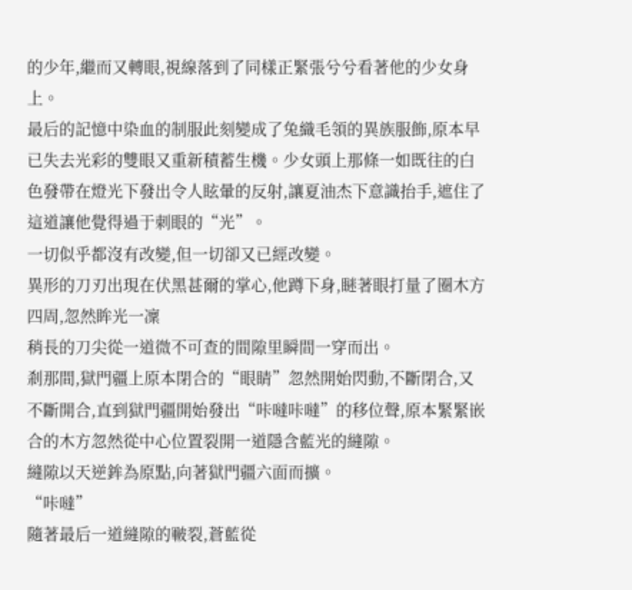的少年,繼而又轉眼,視線落到了同樣正緊張兮兮看著他的少女身上。
最后的記憶中染血的制服此刻變成了兔織毛領的異族服飾,原本早已失去光彩的雙眼又重新積蓄生機。少女頭上那條一如既往的白色發帶在燈光下發出令人眩暈的反射,讓夏油杰下意識抬手,遮住了這道讓他覺得過于刺眼的“光”。
一切似乎都沒有改變,但一切卻又已經改變。
異形的刀刃出現在伏黑甚爾的掌心,他蹲下身,瞇著眼打量了圈木方四周,忽然眸光一凜
稍長的刀尖從一道微不可查的間隙里瞬間一穿而出。
剎那間,獄門疆上原本閉合的“眼睛”忽然開始閃動,不斷閉合,又不斷開合,直到獄門疆開始發出“咔噠咔噠”的移位聲,原本緊緊嵌合的木方忽然從中心位置裂開一道隱含藍光的縫隙。
縫隙以天逆鉾為原點,向著獄門疆六面而擴。
“咔噠”
隨著最后一道縫隙的皸裂,蒼藍從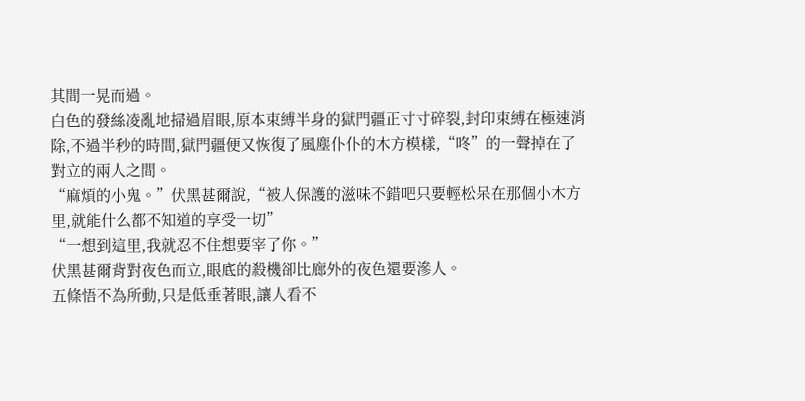其間一晃而過。
白色的發絲凌亂地掃過眉眼,原本束縛半身的獄門疆正寸寸碎裂,封印束縛在極速消除,不過半秒的時間,獄門疆便又恢復了風塵仆仆的木方模樣,“咚”的一聲掉在了對立的兩人之間。
“麻煩的小鬼。”伏黑甚爾說,“被人保護的滋味不錯吧只要輕松呆在那個小木方里,就能什么都不知道的享受一切”
“一想到這里,我就忍不住想要宰了你。”
伏黑甚爾背對夜色而立,眼底的殺機卻比廊外的夜色還要滲人。
五條悟不為所動,只是低垂著眼,讓人看不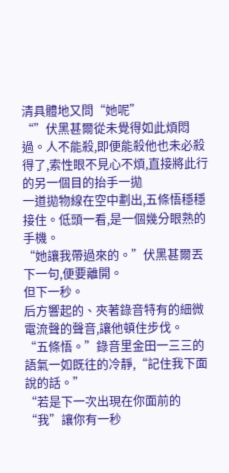清具體地又問“她呢”
“”伏黑甚爾從未覺得如此煩悶過。人不能殺,即便能殺他也未必殺得了,索性眼不見心不煩,直接將此行的另一個目的抬手一拋
一道拋物線在空中劃出,五條悟穩穩接住。低頭一看,是一個幾分眼熟的手機。
“她讓我帶過來的。”伏黑甚爾丟下一句,便要離開。
但下一秒。
后方響起的、夾著錄音特有的細微電流聲的聲音,讓他頓住步伐。
“五條悟。”錄音里金田一三三的語氣一如既往的冷靜,“記住我下面說的話。”
“若是下一次出現在你面前的“我”讓你有一秒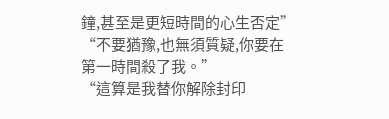鐘,甚至是更短時間的心生否定”
“不要猶豫,也無須質疑,你要在第一時間殺了我。”
“這算是我替你解除封印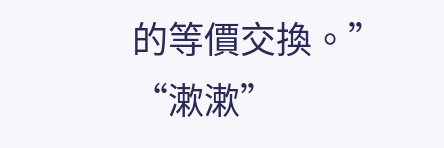的等價交換。”
“漱漱”